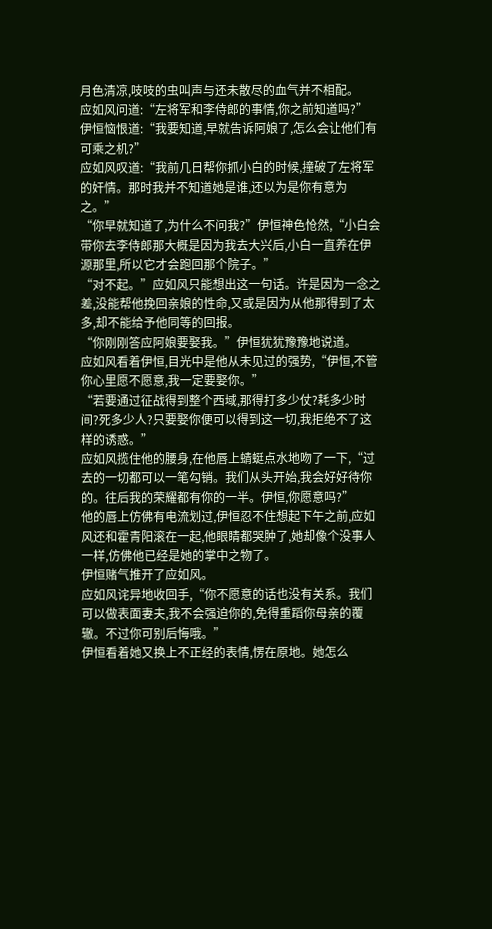月色清凉,吱吱的虫叫声与还未散尽的血气并不相配。
应如风问道:“左将军和李侍郎的事情,你之前知道吗?”
伊恒恼恨道:“我要知道,早就告诉阿娘了,怎么会让他们有可乘之机?”
应如风叹道:“我前几日帮你抓小白的时候,撞破了左将军的奸情。那时我并不知道她是谁,还以为是你有意为之。”
“你早就知道了,为什么不问我?”伊恒神色怆然,“小白会带你去李侍郎那大概是因为我去大兴后,小白一直养在伊源那里,所以它才会跑回那个院子。”
“对不起。”应如风只能想出这一句话。许是因为一念之差,没能帮他挽回亲娘的性命,又或是因为从他那得到了太多,却不能给予他同等的回报。
“你刚刚答应阿娘要娶我。”伊恒犹犹豫豫地说道。
应如风看着伊恒,目光中是他从未见过的强势,“伊恒,不管你心里愿不愿意,我一定要娶你。”
“若要通过征战得到整个西域,那得打多少仗?耗多少时间?死多少人?只要娶你便可以得到这一切,我拒绝不了这样的诱惑。”
应如风揽住他的腰身,在他唇上蜻蜓点水地吻了一下,“过去的一切都可以一笔勾销。我们从头开始,我会好好待你的。往后我的荣耀都有你的一半。伊恒,你愿意吗?”
他的唇上仿佛有电流划过,伊恒忍不住想起下午之前,应如风还和霍青阳滚在一起,他眼睛都哭肿了,她却像个没事人一样,仿佛他已经是她的掌中之物了。
伊恒赌气推开了应如风。
应如风诧异地收回手,“你不愿意的话也没有关系。我们可以做表面妻夫,我不会强迫你的,免得重蹈你母亲的覆辙。不过你可别后悔哦。”
伊恒看着她又换上不正经的表情,愣在原地。她怎么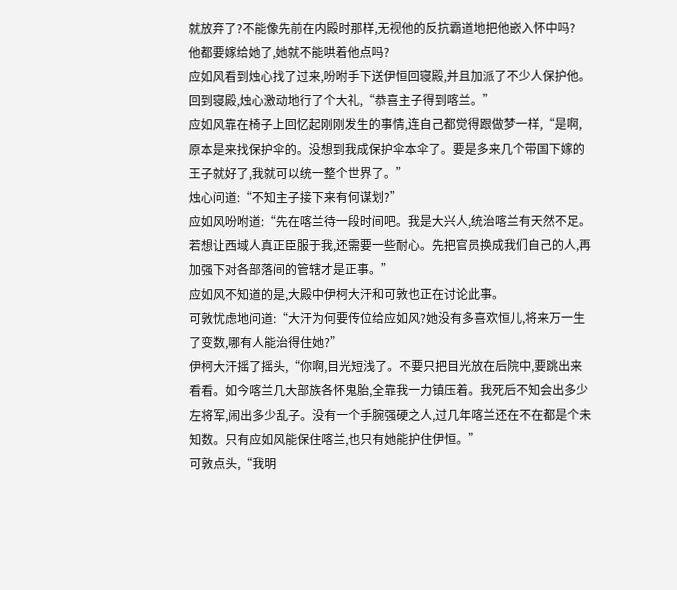就放弃了?不能像先前在内殿时那样,无视他的反抗霸道地把他嵌入怀中吗?
他都要嫁给她了,她就不能哄着他点吗?
应如风看到烛心找了过来,吩咐手下送伊恒回寝殿,并且加派了不少人保护他。
回到寝殿,烛心激动地行了个大礼,“恭喜主子得到喀兰。”
应如风靠在椅子上回忆起刚刚发生的事情,连自己都觉得跟做梦一样,“是啊,原本是来找保护伞的。没想到我成保护伞本伞了。要是多来几个带国下嫁的王子就好了,我就可以统一整个世界了。”
烛心问道:“不知主子接下来有何谋划?”
应如风吩咐道:“先在喀兰待一段时间吧。我是大兴人,统治喀兰有天然不足。若想让西域人真正臣服于我,还需要一些耐心。先把官员换成我们自己的人,再加强下对各部落间的管辖才是正事。”
应如风不知道的是,大殿中伊柯大汗和可敦也正在讨论此事。
可敦忧虑地问道:“大汗为何要传位给应如风?她没有多喜欢恒儿,将来万一生了变数,哪有人能治得住她?”
伊柯大汗摇了摇头,“你啊,目光短浅了。不要只把目光放在后院中,要跳出来看看。如今喀兰几大部族各怀鬼胎,全靠我一力镇压着。我死后不知会出多少左将军,闹出多少乱子。没有一个手腕强硬之人,过几年喀兰还在不在都是个未知数。只有应如风能保住喀兰,也只有她能护住伊恒。”
可敦点头,“我明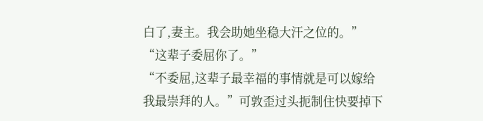白了,妻主。我会助她坐稳大汗之位的。”
“这辈子委屈你了。”
“不委屈,这辈子最幸福的事情就是可以嫁给我最崇拜的人。”可敦歪过头扼制住快要掉下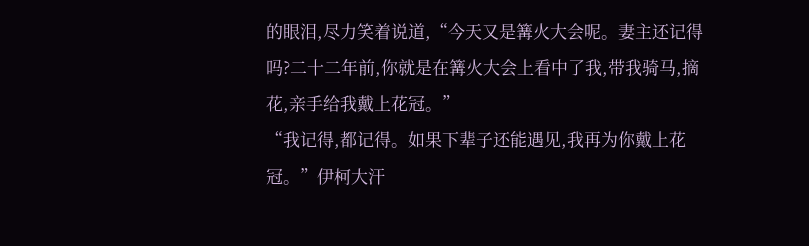的眼泪,尽力笑着说道,“今天又是篝火大会呢。妻主还记得吗?二十二年前,你就是在篝火大会上看中了我,带我骑马,摘花,亲手给我戴上花冠。”
“我记得,都记得。如果下辈子还能遇见,我再为你戴上花冠。”伊柯大汗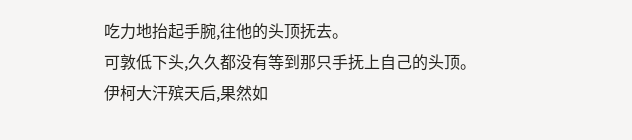吃力地抬起手腕,往他的头顶抚去。
可敦低下头,久久都没有等到那只手抚上自己的头顶。
伊柯大汗殡天后,果然如